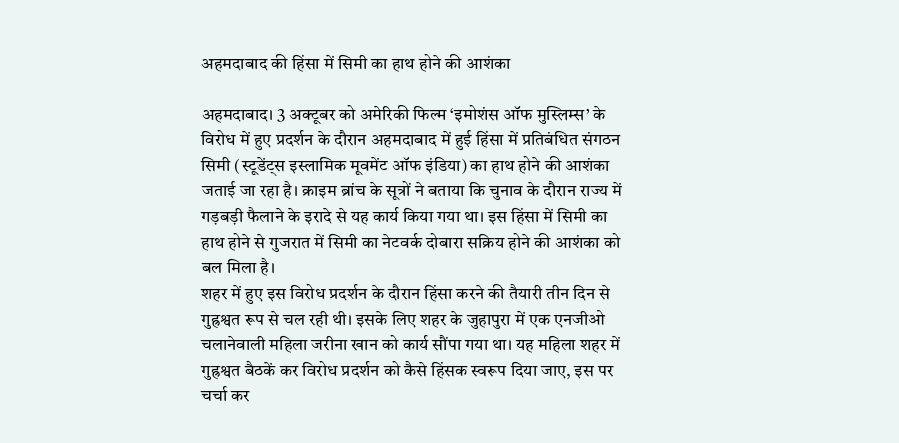अहमदाबाद की हिंसा में सिमी का हाथ होने की आशंका

अहमदाबाद। 3 अक्टूबर को अमेरिकी फिल्म ‘इमोशंस ऑफ मुस्लिम्स’ के विरोध में हुए प्रदर्शन के दौरान अहमदाबाद में हुई हिंसा में प्रतिबंधित संगठन सिमी (स्टूडेंट्स इस्लामिक मूवमेंट ऑफ इंडिया) का हाथ होने की आशंका जताई जा रहा है। क्राइम ब्रांच के सूत्रों ने बताया कि चुनाव के दौरान राज्य में गड़बड़ी फैलाने के इरादे से यह कार्य किया गया था। इस हिंसा में सिमी का हाथ होने से गुजरात में सिमी का नेटवर्क दोबारा सक्रिय होने की आशंका को बल मिला है।
शहर में हुए इस विरोध प्रदर्शन के दौरान हिंसा करने की तैयारी तीन दिन से गुह्रश्वत रूप से चल रही थी। इसके लिए शहर के जुहापुरा में एक एनजीओ चलानेवाली महिला जरीना खान को कार्य सौंपा गया था। यह महिला शहर में गुह्रश्वत बैठकें कर विरोध प्रदर्शन को कैसे हिंसक स्वरूप दिया जाए, इस पर चर्चा कर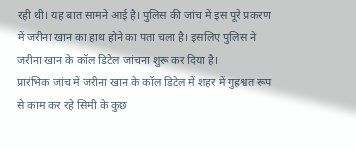रही थी। यह बात सामने आई है। पुलिस की जांच में इस पूरे प्रकरण में जरीना खान का हाथ होने का पता चला है। इसलिए पुलिस ने जरीना खान के कॉल डिटेल जांचना शुरू कर दिया है।
प्रारंभिक जांच में जरीना खान के कॉल डिटेल में शहर में गुह्रश्वत रूप से काम कर रहे सिमी के कुछ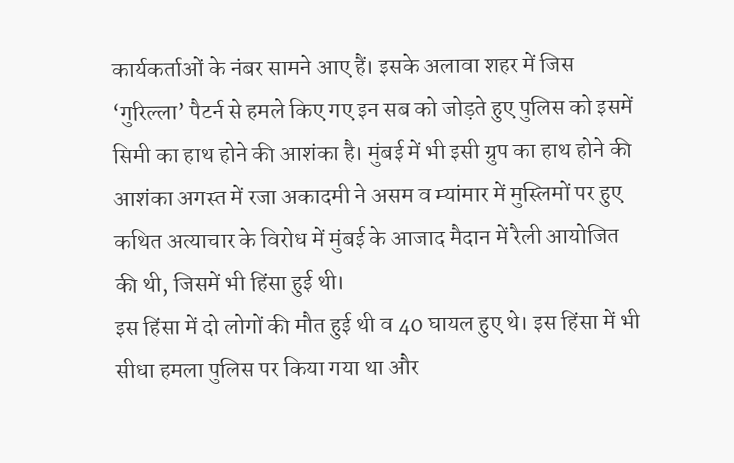कार्यकर्ताओं के नंबर सामने आए हैं। इसके अलावा शहर में जिस ‘गुरिल्ला’ पैटर्न से हमले किए गए इन सब को जोड़ते हुए पुलिस को इसमें सिमी का हाथ होने की आशंका है। मुंबई में भी इसी ग्रुप का हाथ होने की आशंका अगस्त में रजा अकादमी ने असम व म्यांमार में मुस्लिमों पर हुए कथित अत्याचार के विरोध में मुंबई के आजाद मैदान में रैली आयोजित की थी, जिसमें भी हिंसा हुई थी।
इस हिंसा में दो लोगों की मौत हुई थी व 40 घायल हुए थे। इस हिंसा में भी सीधा हमला पुलिस पर किया गया था और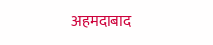अहमदाबाद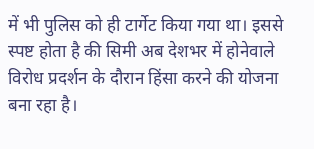में भी पुलिस को ही टार्गेट किया गया था। इससे स्पष्ट होता है की सिमी अब देशभर में होनेवाले विरोध प्रदर्शन के दौरान हिंसा करने की योजना बना रहा है।